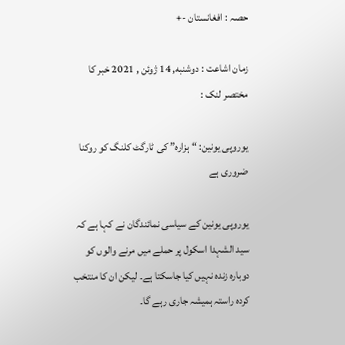حصہ : افغانستان -+

زمان اشاعت : دوشنبه, 14 ژوئن , 2021 خبر کا مختصر لنک :

یوروپی یونین: “ہزارہ” کی ٹارگٹ کلنگ کو روکنا ضروری ہے

یوروپی یونین کے سیاسی نمائندگان نے کہا ہے کہ سید الشہدا اسکول پر حملے میں مرنے والوں کو دوبارہ زندہ نہیں کیا جاسکتا ہے۔ لیکن ان کا منتخب کردہ راستہ ہمیشہ جاری رہے گا۔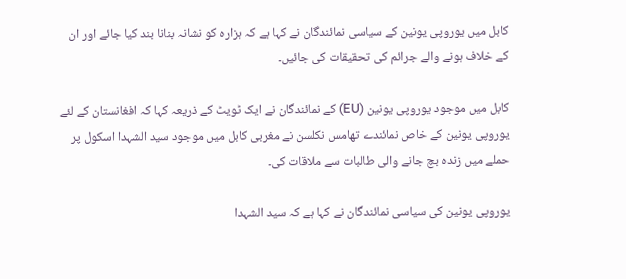کابل میں یوروپی یونین کے سیاسی نمائندگان نے کہا ہے کہ ہزارہ کو نشانہ بنانا بند کیا جائے اور ان کے خلاف ہونے والے جرائم کی تحقیقات کی جائیں۔

کابل میں موجود یوروپی یونین (EU) کے نمائندگان نے ایک ٹویٹ کے ذریعہ کہا کہ افغانستان کے لئے یوروپی یونین کے خاص نمائندے تھامس نکلسن نے مغربی کابل میں موجود سید الشہدا اسکول پر حملے میں زندہ بچ جانے والی طالبات سے ملاقات کی۔

یوروپی یونین کی سیاسی نمائندگان نے کہا ہے کہ سید الشہدا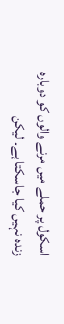اسکول پر حملے میں مرنے والوں کو دوبارہ زندہ نہیں کیا جاسکتا ہے۔ لیکن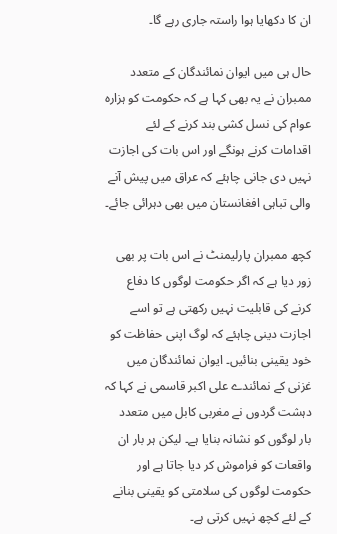ان کا دکھایا ہوا راستہ جاری رہے گا۔

حال ہی میں ایوان نمائندگان کے متعدد ممبران نے یہ بھی کہا ہے کہ حکومت کو ہزارہ عوام کی نسل کشی بند کرنے کے لئے اقدامات کرنے ہونگے اور اس بات کی اجازت نہیں دی جانی چاہئے کہ عراق میں پیش آنے والی تباہی افغانستان میں بھی دہرائی جائے۔

کچھ ممبران پارلیمنٹ نے اس بات پر بھی زور دیا ہے کہ اگر حکومت لوگوں کا دفاع کرنے کی قابلیت نہیں رکھتی ہے تو اسے اجازت دینی چاہئے کہ لوگ اپنی حفاظت کو خود یقینی بنائیں۔ ایوان نمائندگان میں غزنی کے نمائندے علی اکبر قاسمی نے کہا کہ دہشت گردوں نے مغربی کابل میں متعدد بار لوگوں کو نشانہ بنایا ہے۔ لیکن ہر بار ان واقعات کو فراموش کر دیا جاتا ہے اور حکومت لوگوں کی سلامتی کو یقینی بنانے کے لئے کچھ نہیں کرتی ہے۔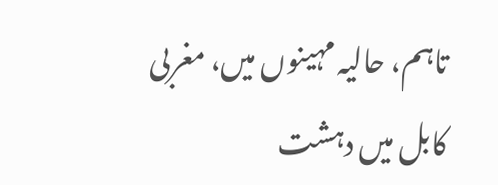تاہم، حالیہ مہینوں میں، مغربی کابل میں دہشت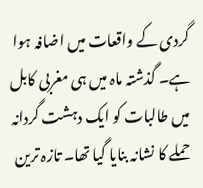گردی کے واقعات میں اضافہ ہوا ہے۔ گذشتہ ماہ میں ہی مغربی کابل میں طالبات کو ایک دہشت گردانہ حملے کا نشانہ بنایا گیا تھا۔ تازہ ترین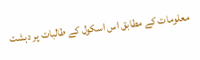معلومات کے مطابق اس اسکول کے طالبات پر دہشت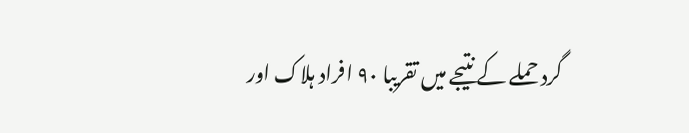گرد حملے کے نتیجے میں تقریبا ۹۰ افراد ہلاک اور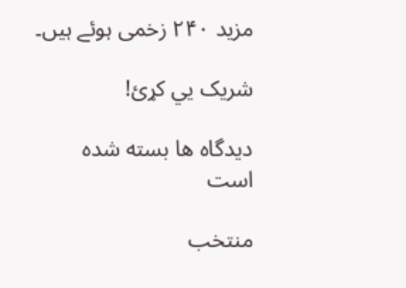مزید ۲۴۰ زخمی ہوئے ہیں۔

شریک یي کړئ!

دیدگاه ها بسته شده است

منتخب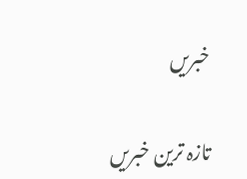خبریں

تازہ ترین خبریں